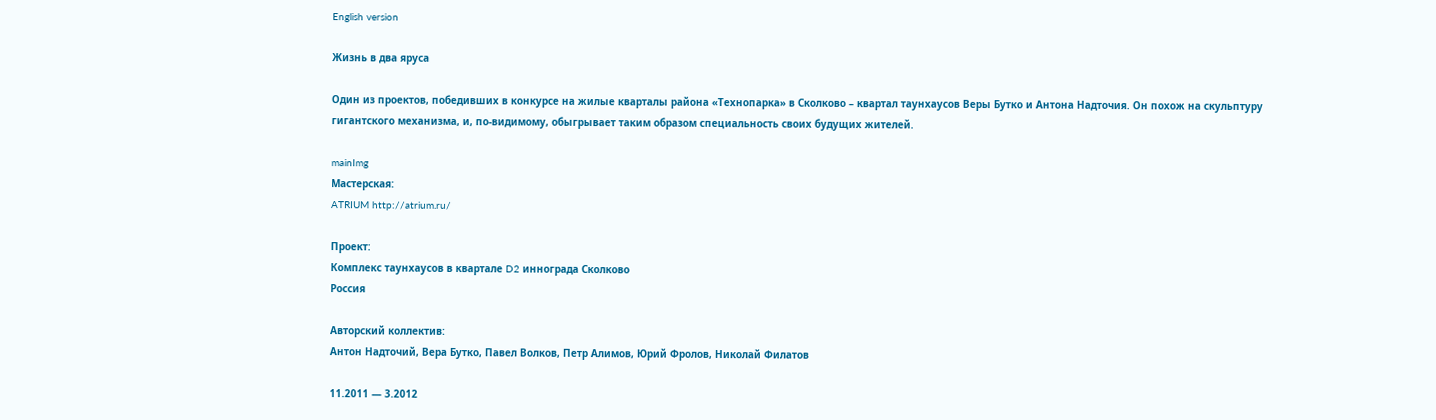English version

Жизнь в два яруса

Один из проектов, победивших в конкурсе на жилые кварталы района «Технопарка» в Сколково – квартал таунхаусов Веры Бутко и Антона Надточия. Он похож на скульптуру гигантского механизма, и, по-видимому, обыгрывает таким образом специальность своих будущих жителей.

mainImg
Мастерская:
ATRIUM http://atrium.ru/

Проект:
Комплекс таунхаусов в квартале D2 иннограда Сколково
Россия

Авторский коллектив:
Антон Надточий, Вера Бутко, Павел Волков, Петр Алимов, Юрий Фролов, Николай Филатов

11.2011 — 3.2012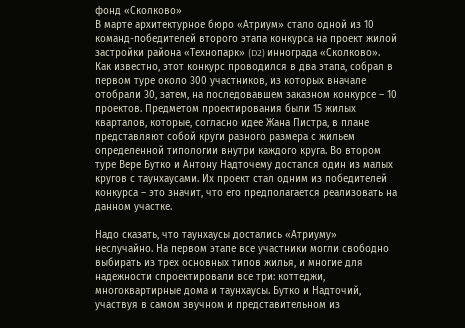фонд «Сколково»
В марте архитектурное бюро «Атриум» стало одной из 10 команд-победителей второго этапа конкурса на проект жилой застройки района «Технопарк» (D2) иннограда «Сколково». Как известно, этот конкурс проводился в два этапа, собрал в первом туре около 300 участников, из которых вначале отобрали 30, затем, на последовавшем заказном конкурсе – 10 проектов. Предметом проектирования были 15 жилых кварталов, которые, согласно идее Жана Пистра, в плане представляют собой круги разного размера с жильем определенной типологии внутри каждого круга. Во втором туре Вере Бутко и Антону Надточему достался один из малых кругов с таунхаусами. Их проект стал одним из победителей конкурса – это значит, что его предполагается реализовать на данном участке.

Надо сказать, что таунхаусы достались «Атриуму» неслучайно. На первом этапе все участники могли свободно выбирать из трех основных типов жилья, и многие для надежности спроектировали все три: коттеджи, многоквартирные дома и таунхаусы. Бутко и Надточий, участвуя в самом звучном и представительном из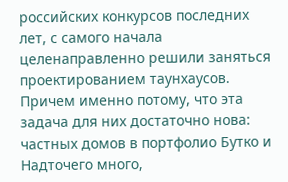российских конкурсов последних лет, с самого начала целенаправленно решили заняться проектированием таунхаусов. Причем именно потому, что эта задача для них достаточно нова: частных домов в портфолио Бутко и Надточего много,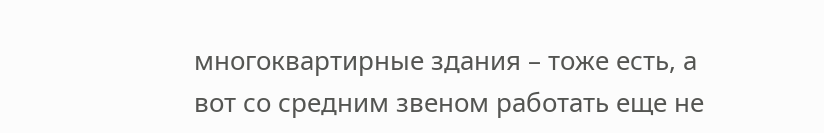многоквартирные здания – тоже есть, а вот со средним звеном работать еще не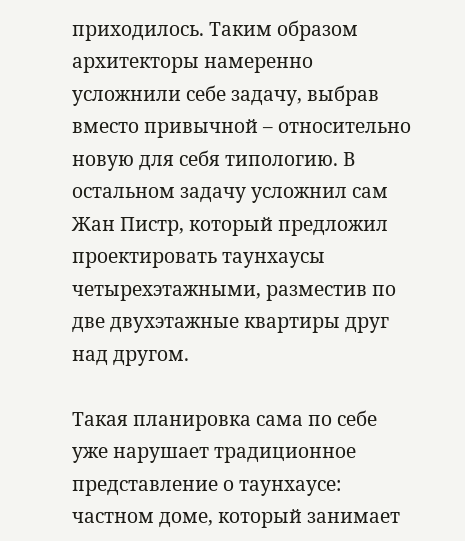приходилось. Таким образом архитекторы намеренно усложнили себе задачу, выбрав вместо привычной – относительно новую для себя типологию. В остальном задачу усложнил сам Жан Пистр, который предложил проектировать таунхаусы четырехэтажными, разместив по две двухэтажные квартиры друг над другом.

Такая планировка сама по себе уже нарушает традиционное представление о таунхаусе: частном доме, который занимает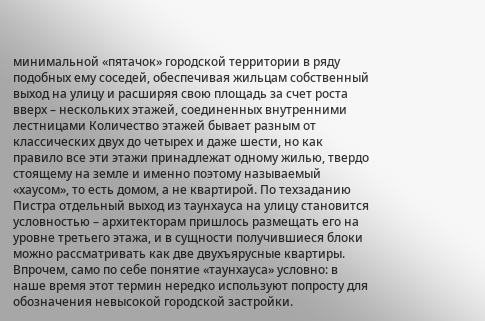минимальной «пятачок» городской территории в ряду подобных ему соседей, обеспечивая жильцам собственный выход на улицу и расширяя свою площадь за счет роста вверх – нескольких этажей, соединенных внутренними лестницами Количество этажей бывает разным от классических двух до четырех и даже шести, но как правило все эти этажи принадлежат одному жилью, твердо стоящему на земле и именно поэтому называемый «хаусом», то есть домом, а не квартирой. По техзаданию Пистра отдельный выход из таунхауса на улицу становится условностью – архитекторам пришлось размещать его на уровне третьего этажа, и в сущности получившиеся блоки можно рассматривать как две двухъярусные квартиры. Впрочем, само по себе понятие «таунхауса» условно: в наше время этот термин нередко используют попросту для обозначения невысокой городской застройки.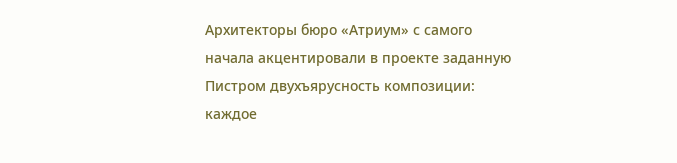Архитекторы бюро «Атриум» с самого начала акцентировали в проекте заданную Пистром двухъярусность композиции: каждое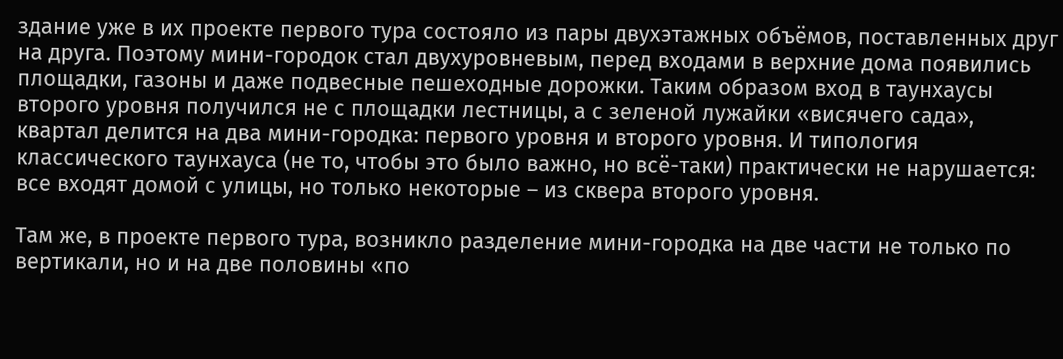здание уже в их проекте первого тура состояло из пары двухэтажных объёмов, поставленных друг на друга. Поэтому мини-городок стал двухуровневым, перед входами в верхние дома появились площадки, газоны и даже подвесные пешеходные дорожки. Таким образом вход в таунхаусы второго уровня получился не с площадки лестницы, а с зеленой лужайки «висячего сада», квартал делится на два мини-городка: первого уровня и второго уровня. И типология классического таунхауса (не то, чтобы это было важно, но всё-таки) практически не нарушается: все входят домой с улицы, но только некоторые – из сквера второго уровня.

Там же, в проекте первого тура, возникло разделение мини-городка на две части не только по вертикали, но и на две половины «по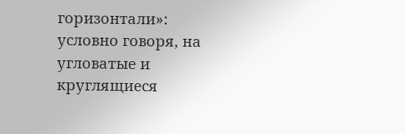горизонтали»: условно говоря, на угловатые и круглящиеся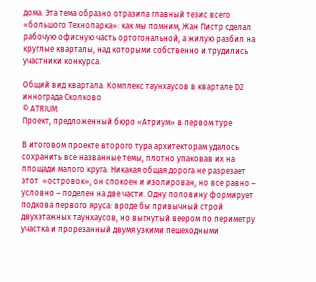дома. Эта тема образно отразила главный тезис всего «большого Технопарка»: как мы помним, Жан Пистр сделал рабочую офисную часть ортогональной, а жилую разбил на круглые кварталы, над которыми собственно и трудились участники конкурса.

Общий вид квартала. Комплекс таунхаусов в квартале D2 иннограда Сколково
© ATRIUM
Проект, предложенный бюро «Атриум» в первом туре

В итоговом проекте второго тура архитекторам удалось сохранить все названные темы, плотно упаковав их на площади малого круга. Никакая общая дорога не разрезает этот  «островок», он спокоен и изолирован, но все равно – условно – поделен на две части. Одну половину формирует подкова первого яруса: вроде бы привычный строй двухэтажных таунхаусов, но выгнутый веером по периметру участка и прорезанный двумя узкими пешеходными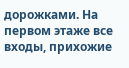дорожками. На первом этаже все входы, прихожие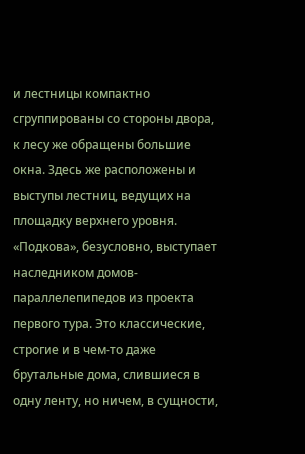и лестницы компактно сгруппированы со стороны двора, к лесу же обращены большие окна. Здесь же расположены и выступы лестниц, ведущих на площадку верхнего уровня. «Подкова», безусловно, выступает наследником домов-параллелепипедов из проекта первого тура. Это классические, строгие и в чем-то даже брутальные дома, слившиеся в одну ленту, но ничем, в сущности,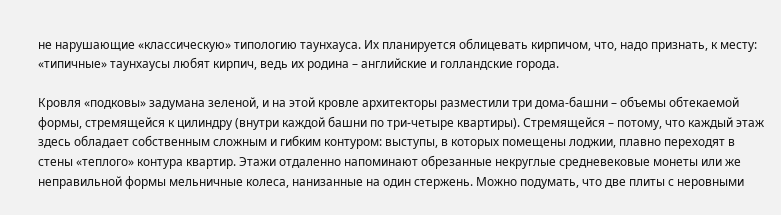не нарушающие «классическую» типологию таунхауса. Их планируется облицевать кирпичом, что, надо признать, к месту: «типичные» таунхаусы любят кирпич, ведь их родина – английские и голландские города.

Кровля «подковы» задумана зеленой, и на этой кровле архитекторы разместили три дома-башни – объемы обтекаемой формы, стремящейся к цилиндру (внутри каждой башни по три-четыре квартиры). Стремящейся – потому, что каждый этаж здесь обладает собственным сложным и гибким контуром: выступы, в которых помещены лоджии, плавно переходят в стены «теплого» контура квартир. Этажи отдаленно напоминают обрезанные некруглые средневековые монеты или же неправильной формы мельничные колеса, нанизанные на один стержень. Можно подумать, что две плиты с неровными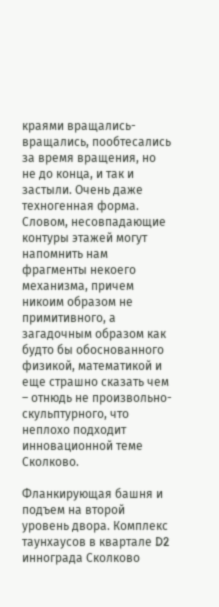краями вращались-вращались, пообтесались за время вращения, но не до конца, и так и застыли. Очень даже техногенная форма. Словом, несовпадающие контуры этажей могут напомнить нам фрагменты некоего механизма, причем никоим образом не примитивного, а загадочным образом как будто бы обоснованного физикой, математикой и еще страшно сказать чем – отнюдь не произвольно-скульптурного, что неплохо подходит инновационной теме Сколково.

Фланкирующая башня и подъем на второй уровень двора. Комплекс таунхаусов в квартале D2 иннограда Сколково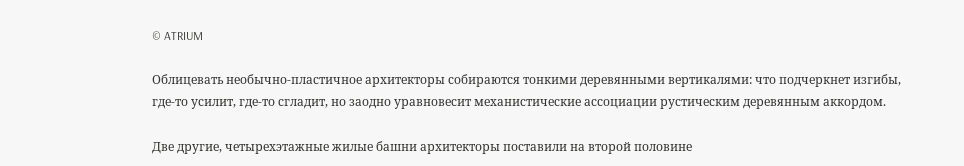© ATRIUM

Облицевать необычно-пластичное архитекторы собираются тонкими деревянными вертикалями: что подчеркнет изгибы, где-то усилит, где-то сгладит, но заодно уравновесит механистические ассоциации рустическим деревянным аккордом.

Две другие, четырехэтажные жилые башни архитекторы поставили на второй половине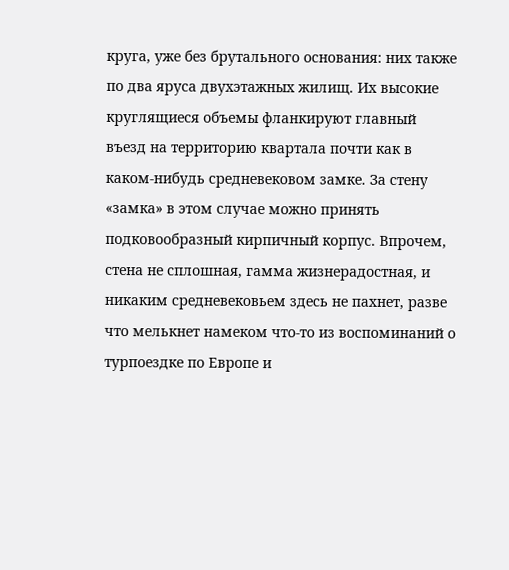круга, уже без брутального основания: них также по два яруса двухэтажных жилищ. Их высокие круглящиеся объемы фланкируют главный въезд на территорию квартала почти как в каком-нибудь средневековом замке. За стену «замка» в этом случае можно принять подковообразный кирпичный корпус. Впрочем, стена не сплошная, гамма жизнерадостная, и никаким средневековьем здесь не пахнет, разве что мелькнет намеком что-то из воспоминаний о турпоездке по Европе и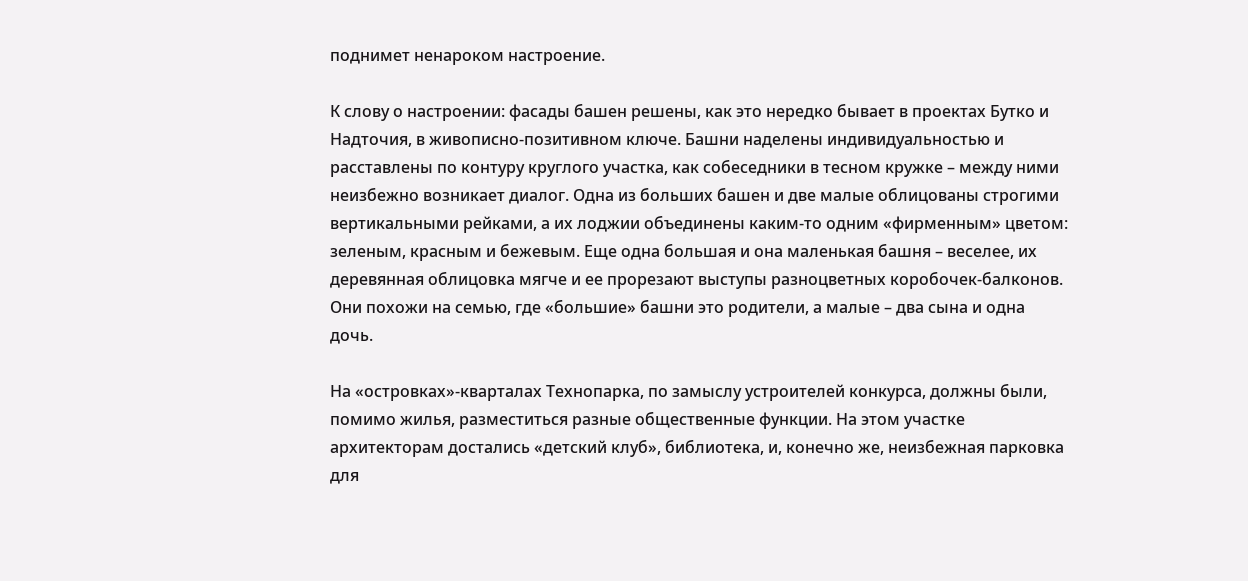поднимет ненароком настроение.

К слову о настроении: фасады башен решены, как это нередко бывает в проектах Бутко и Надточия, в живописно-позитивном ключе. Башни наделены индивидуальностью и расставлены по контуру круглого участка, как собеседники в тесном кружке – между ними неизбежно возникает диалог. Одна из больших башен и две малые облицованы строгими вертикальными рейками, а их лоджии объединены каким-то одним «фирменным» цветом: зеленым, красным и бежевым. Еще одна большая и она маленькая башня – веселее, их деревянная облицовка мягче и ее прорезают выступы разноцветных коробочек-балконов. Они похожи на семью, где «большие» башни это родители, а малые – два сына и одна дочь.

На «островках»-кварталах Технопарка, по замыслу устроителей конкурса, должны были, помимо жилья, разместиться разные общественные функции. На этом участке архитекторам достались «детский клуб», библиотека, и, конечно же, неизбежная парковка для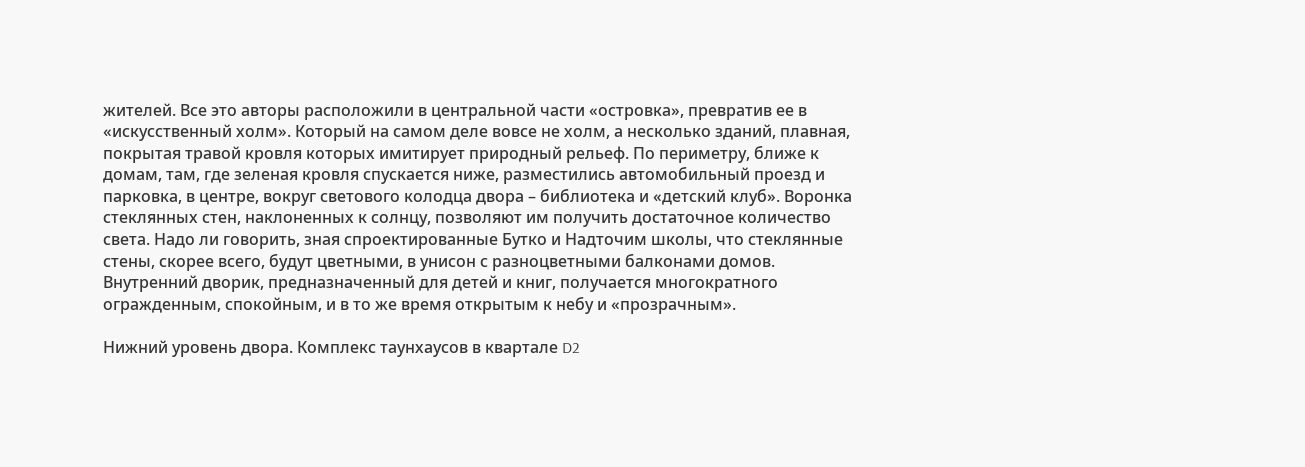жителей. Все это авторы расположили в центральной части «островка», превратив ее в «искусственный холм». Который на самом деле вовсе не холм, а несколько зданий, плавная, покрытая травой кровля которых имитирует природный рельеф. По периметру, ближе к домам, там, где зеленая кровля спускается ниже, разместились автомобильный проезд и парковка, в центре, вокруг светового колодца двора – библиотека и «детский клуб». Воронка стеклянных стен, наклоненных к солнцу, позволяют им получить достаточное количество света. Надо ли говорить, зная спроектированные Бутко и Надточим школы, что стеклянные стены, скорее всего, будут цветными, в унисон с разноцветными балконами домов. Внутренний дворик, предназначенный для детей и книг, получается многократного огражденным, спокойным, и в то же время открытым к небу и «прозрачным».

Нижний уровень двора. Комплекс таунхаусов в квартале D2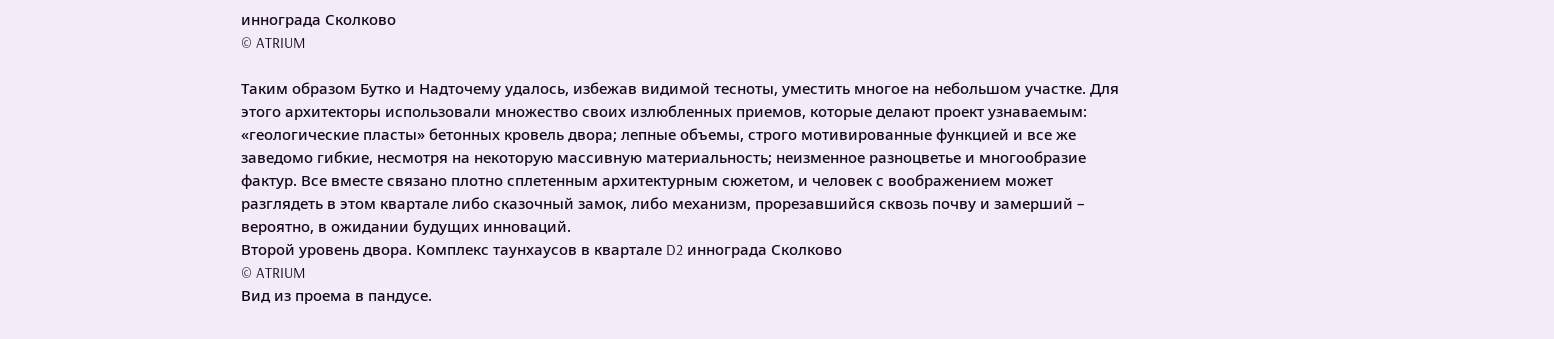иннограда Сколково
© ATRIUM

Таким образом Бутко и Надточему удалось, избежав видимой тесноты, уместить многое на небольшом участке. Для этого архитекторы использовали множество своих излюбленных приемов, которые делают проект узнаваемым: «геологические пласты» бетонных кровель двора; лепные объемы, строго мотивированные функцией и все же заведомо гибкие, несмотря на некоторую массивную материальность; неизменное разноцветье и многообразие фактур. Все вместе связано плотно сплетенным архитектурным сюжетом, и человек с воображением может разглядеть в этом квартале либо сказочный замок, либо механизм, прорезавшийся сквозь почву и замерший – вероятно, в ожидании будущих инноваций.
Второй уровень двора. Комплекс таунхаусов в квартале D2 иннограда Сколково
© ATRIUM
Вид из проема в пандусе.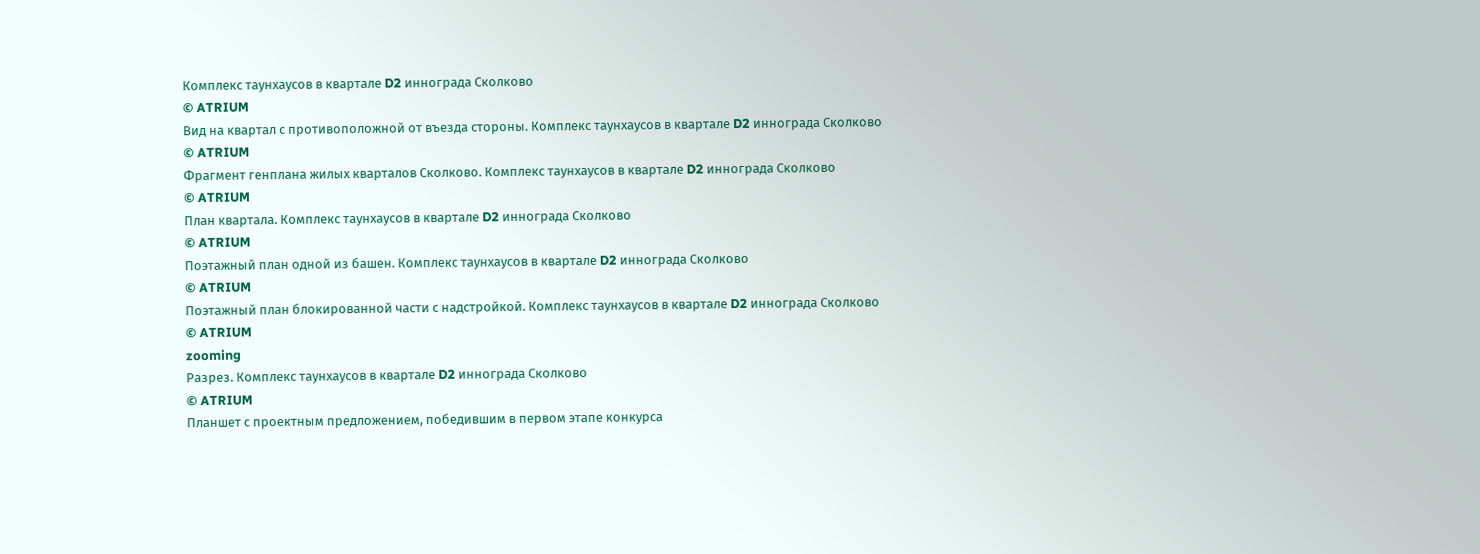Комплекс таунхаусов в квартале D2 иннограда Сколково
© ATRIUM
Вид на квартал с противоположной от въезда стороны. Комплекс таунхаусов в квартале D2 иннограда Сколково
© ATRIUM
Фрагмент генплана жилых кварталов Сколково. Комплекс таунхаусов в квартале D2 иннограда Сколково
© ATRIUM
План квартала. Комплекс таунхаусов в квартале D2 иннограда Сколково
© ATRIUM
Поэтажный план одной из башен. Комплекс таунхаусов в квартале D2 иннограда Сколково
© ATRIUM
Поэтажный план блокированной части с надстройкой. Комплекс таунхаусов в квартале D2 иннограда Сколково
© ATRIUM
zooming
Разрез. Комплекс таунхаусов в квартале D2 иннограда Сколково
© ATRIUM
Планшет с проектным предложением, победившим в первом этапе конкурса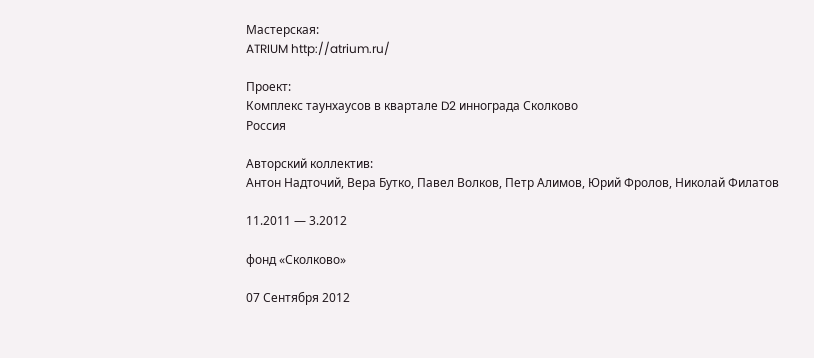Мастерская:
ATRIUM http://atrium.ru/

Проект:
Комплекс таунхаусов в квартале D2 иннограда Сколково
Россия

Авторский коллектив:
Антон Надточий, Вера Бутко, Павел Волков, Петр Алимов, Юрий Фролов, Николай Филатов

11.2011 — 3.2012

фонд «Сколково»

07 Сентября 2012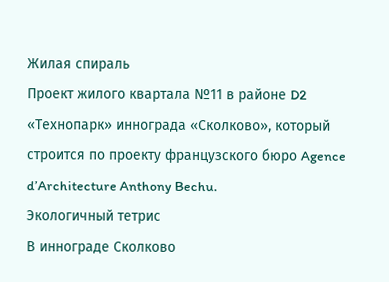Жилая спираль
Проект жилого квартала №11 в районе D2 «Технопарк» иннограда «Сколково», который строится по проекту французского бюро Agence d’Architecture Anthony Bechu.
Экологичный тетрис
В иннограде Сколково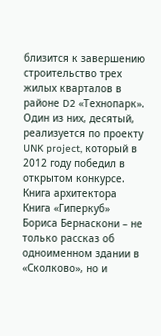близится к завершению строительство трех жилых кварталов в районе D2 «Технопарк». Один из них, десятый, реализуется по проекту UNK project, который в 2012 году победил в открытом конкурсе.
Книга архитектора
Книга «Гиперкуб» Бориса Бернаскони – не только рассказ об одноименном здании в «Сколково», но и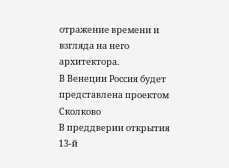отражение времени и взгляда на него архитектора.
В Венеции Россия будет представлена проектом Сколково
В преддверии открытия 13-й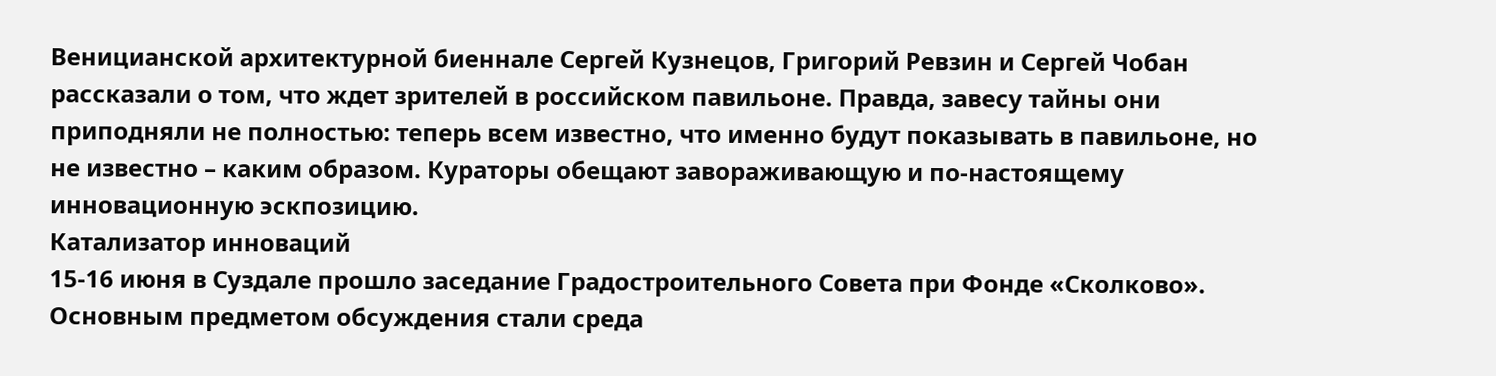Веницианской архитектурной биеннале Сергей Кузнецов, Григорий Ревзин и Сергей Чобан рассказали о том, что ждет зрителей в российском павильоне. Правда, завесу тайны они приподняли не полностью: теперь всем известно, что именно будут показывать в павильоне, но не известно – каким образом. Кураторы обещают завораживающую и по-настоящему инновационную эскпозицию.
Катализатор инноваций
15-16 июня в Суздале прошло заседание Градостроительного Совета при Фонде «Сколково». Основным предметом обсуждения стали среда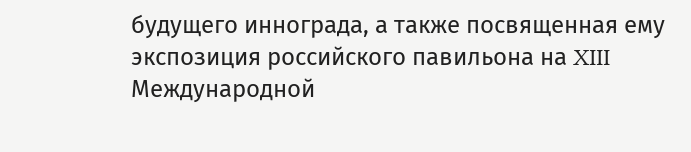будущего иннограда, а также посвященная ему экспозиция российского павильона на XIII Международной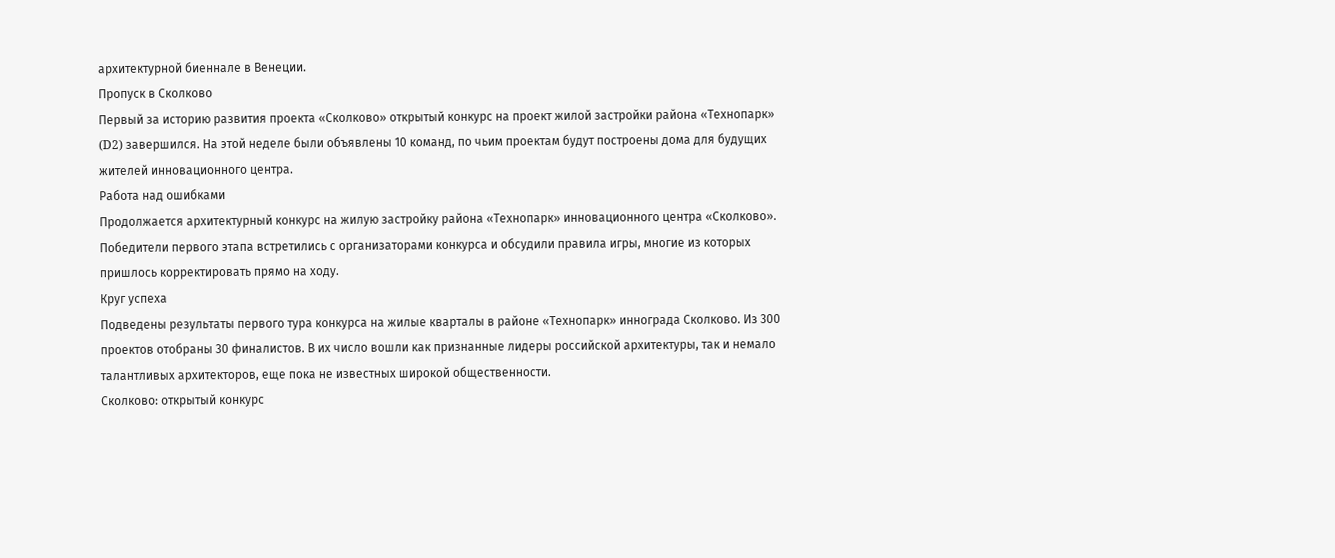архитектурной биеннале в Венеции.
Пропуск в Сколково
Первый за историю развития проекта «Сколково» открытый конкурс на проект жилой застройки района «Технопарк» (D2) завершился. На этой неделе были объявлены 10 команд, по чьим проектам будут построены дома для будущих жителей инновационного центра.
Работа над ошибками
Продолжается архитектурный конкурс на жилую застройку района «Технопарк» инновационного центра «Сколково». Победители первого этапа встретились с организаторами конкурса и обсудили правила игры, многие из которых пришлось корректировать прямо на ходу.
Круг успеха
Подведены результаты первого тура конкурса на жилые кварталы в районе «Технопарк» иннограда Сколково. Из 300 проектов отобраны 30 финалистов. В их число вошли как признанные лидеры российской архитектуры, так и немало талантливых архитекторов, еще пока не известных широкой общественности.
Сколково: открытый конкурс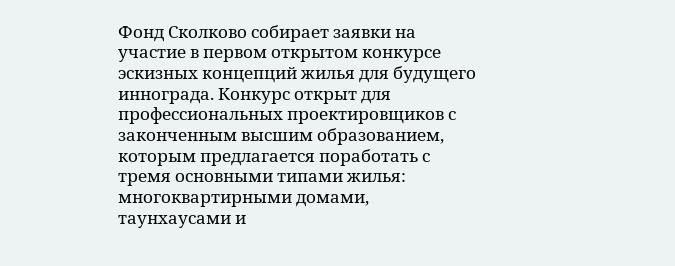Фонд Сколково собирает заявки на участие в первом открытом конкурсе эскизных концепций жилья для будущего иннограда. Конкурс открыт для профессиональных проектировщиков с законченным высшим образованием, которым предлагается поработать с тремя основными типами жилья: многоквартирными домами, таунхаусами и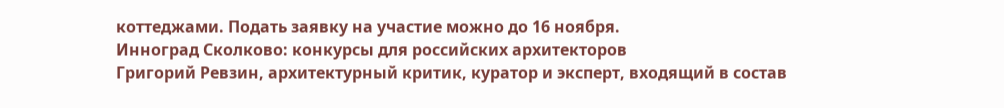коттеджами. Подать заявку на участие можно до 16 ноября.
Инноград Сколково: конкурсы для российских архитекторов
Григорий Ревзин, архитектурный критик, куратор и эксперт, входящий в состав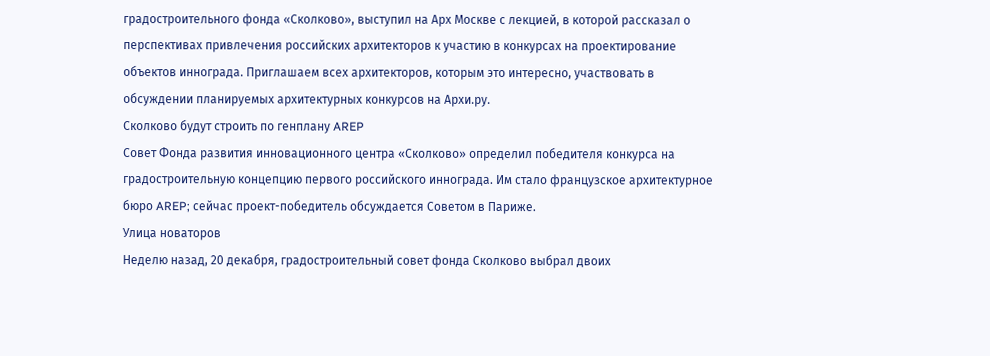градостроительного фонда «Сколково», выступил на Арх Москве с лекцией, в которой рассказал о перспективах привлечения российских архитекторов к участию в конкурсах на проектирование объектов иннограда. Приглашаем всех архитекторов, которым это интересно, участвовать в обсуждении планируемых архитектурных конкурсов на Архи.ру.
Сколково будут строить по генплану AREP
Совет Фонда развития инновационного центра «Сколково» определил победителя конкурса на градостроительную концепцию первого российского иннограда. Им стало французское архитектурное бюро AREP; сейчас проект-победитель обсуждается Советом в Париже.
Улица новаторов
Неделю назад, 20 декабря, градостроительный совет фонда Сколково выбрал двоих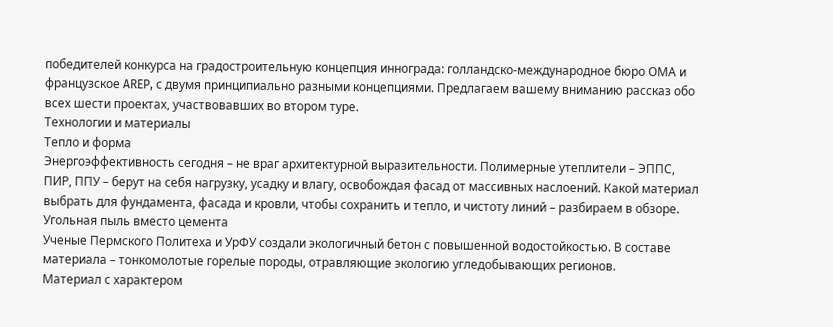победителей конкурса на градостроительную концепция иннограда: голландско-международное бюро ОМА и французское AREP, с двумя принципиально разными концепциями. Предлагаем вашему вниманию рассказ обо всех шести проектах, участвовавших во втором туре.
Технологии и материалы
Тепло и форма
Энергоэффективность сегодня – не враг архитектурной выразительности. Полимерные утеплители – ЭППС, ПИР, ППУ – берут на себя нагрузку, усадку и влагу, освобождая фасад от массивных наслоений. Какой материал выбрать для фундамента, фасада и кровли, чтобы сохранить и тепло, и чистоту линий – разбираем в обзоре.
Угольная пыль вместо цемента
Ученые Пермского Политеха и УрФУ создали экологичный бетон с повышенной водостойкостью. В составе материала – тонкомолотые горелые породы, отравляющие экологию угледобывающих регионов.
Материал с характером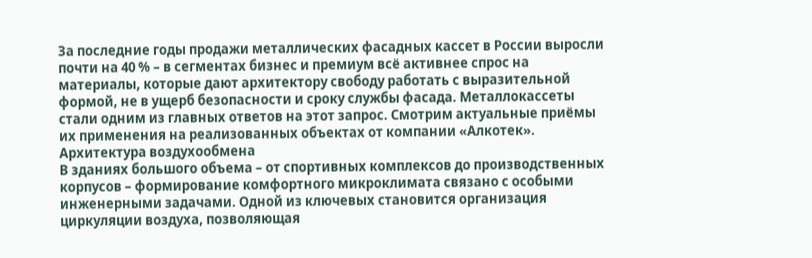За последние годы продажи металлических фасадных кассет в России выросли почти на 40 % – в сегментах бизнес и премиум всё активнее спрос на материалы, которые дают архитектору свободу работать с выразительной формой, не в ущерб безопасности и сроку службы фасада. Металлокассеты стали одним из главных ответов на этот запрос. Смотрим актуальные приёмы их применения на реализованных объектах от компании «Алкотек».
Архитектура воздухообмена
В зданиях большого объема – от спортивных комплексов до производственных корпусов – формирование комфортного микроклимата связано с особыми инженерными задачами. Одной из ключевых становится организация циркуляции воздуха, позволяющая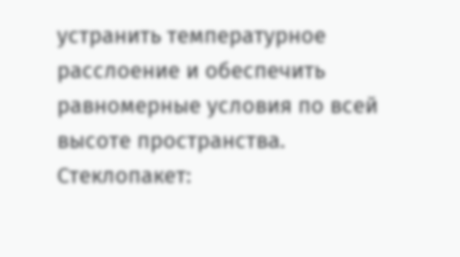устранить температурное расслоение и обеспечить равномерные условия по всей высоте пространства.
Стеклопакет: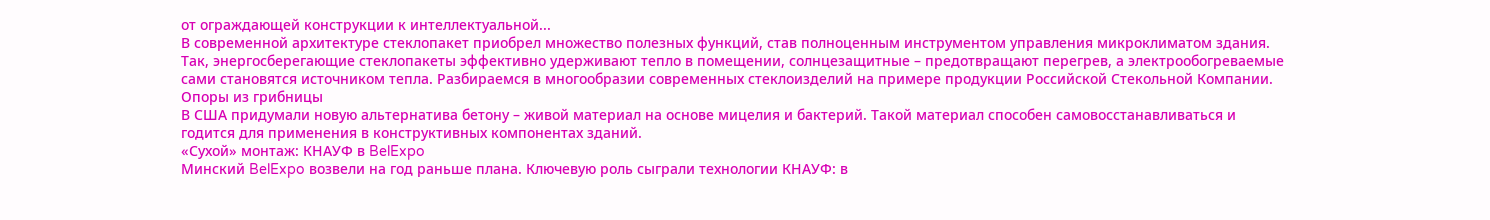от ограждающей конструкции к интеллектуальной...
В современной архитектуре стеклопакет приобрел множество полезных функций, став полноценным инструментом управления микроклиматом здания. Так, энергосберегающие стеклопакеты эффективно удерживают тепло в помещении, солнцезащитные – предотвращают перегрев, а электрообогреваемые сами становятся источником тепла. Разбираемся в многообразии современных стеклоизделий на примере продукции Российской Стекольной Компании.
Опоры из грибницы
В США придумали новую альтернатива бетону – живой материал на основе мицелия и бактерий. Такой материал способен самовосстанавливаться и годится для применения в конструктивных компонентах зданий.
«Сухой» монтаж: КНАУФ в BelExpo
Минский BelExpo возвели на год раньше плана. Ключевую роль сыграли технологии КНАУФ: в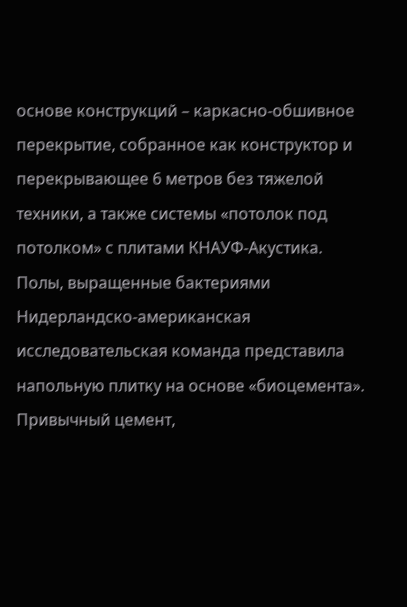основе конструкций – каркасно-обшивное перекрытие, собранное как конструктор и перекрывающее 6 метров без тяжелой техники, а также системы «потолок под потолком» с плитами КНАУФ-Акустика.
Полы, выращенные бактериями
Нидерландско-американская исследовательская команда представила напольную плитку на основе «биоцемента». Привычный цемент,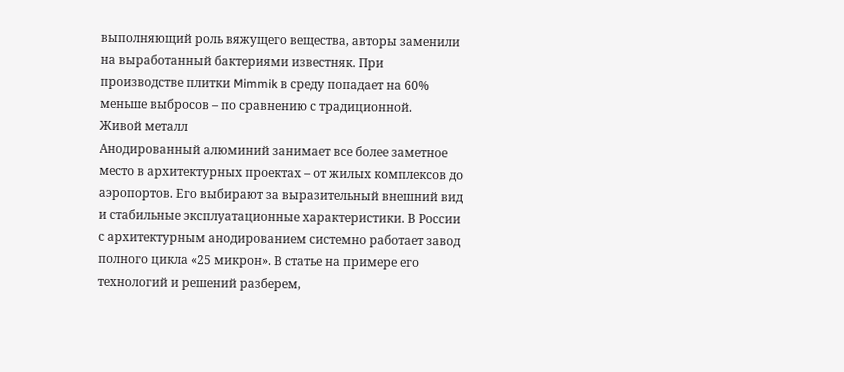выполняющий роль вяжущего вещества, авторы заменили на выработанный бактериями известняк. При производстве плитки Mimmik в среду попадает на 60% меньше выбросов – по сравнению с традиционной.
Живой металл
Анодированный алюминий занимает все более заметное место в архитектурных проектах – от жилых комплексов до аэропортов. Его выбирают за выразительный внешний вид и стабильные эксплуатационные характеристики. В России с архитектурным анодированием системно работает завод полного цикла «25 микрон». В статье на примере его технологий и решений разберем,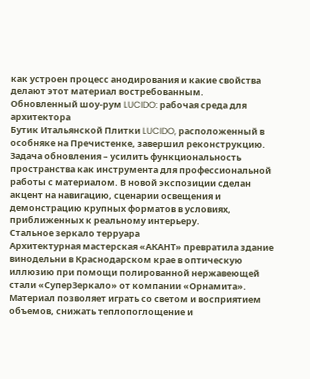как устроен процесс анодирования и какие свойства делают этот материал востребованным.
Обновленный шоу-рум LUCIDO: рабочая среда для архитектора
Бутик Итальянской Плитки LUCIDO, расположенный в особняке на Пречистенке, завершил реконструкцию. Задача обновления – усилить функциональность пространства как инструмента для профессиональной работы с материалом. В новой экспозиции сделан акцент на навигацию, сценарии освещения и демонстрацию крупных форматов в условиях, приближенных к реальному интерьеру.
Стальное зеркало терруара
Архитектурная мастерская «АКАНТ» превратила здание винодельни в Краснодарском крае в оптическую иллюзию при помощи полированной нержавеющей стали «СуперЗеркало» от компании «Орнамита». Материал позволяет играть со светом и восприятием объемов, снижать теплопоглощение и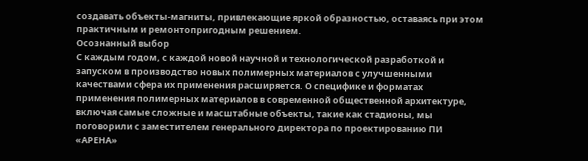создавать объекты-магниты, привлекающие яркой образностью, оставаясь при этом практичным и ремонтопригодным решением.
Осознанный выбор
С каждым годом, с каждой новой научной и технологической разработкой и запуском в производство новых полимерных материалов с улучшенными качествами сфера их применения расширяется. О специфике и форматах применения полимерных материалов в современной общественной архитектуре, включая самые сложные и масштабные объекты, такие как стадионы, мы поговорили с заместителем генерального директора по проектированию ПИ «АРЕНА»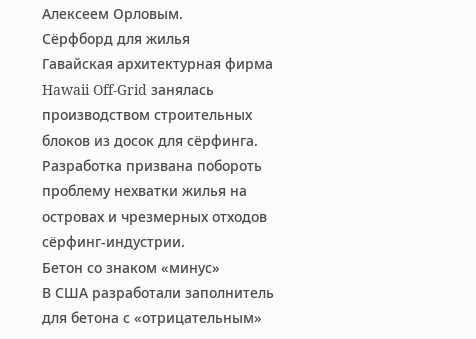Алексеем Орловым.
Сёрфборд для жилья
Гавайская архитектурная фирма Hawaii Off-Grid занялась производством строительных блоков из досок для сёрфинга. Разработка призвана побороть проблему нехватки жилья на островах и чрезмерных отходов сёрфинг-индустрии.
Бетон со знаком «минус»
В США разработали заполнитель для бетона с «отрицательным»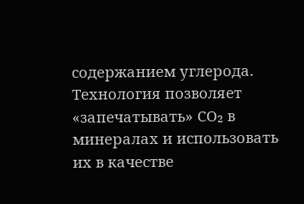содержанием углерода. Технология позволяет «запечатывать» CO₂ в минералах и использовать их в качестве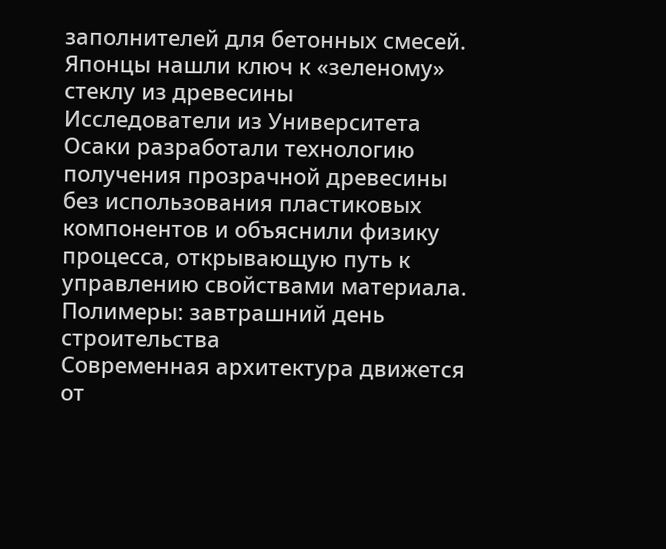заполнителей для бетонных смесей.
Японцы нашли ключ к «зеленому» стеклу из древесины
Исследователи из Университета Осаки разработали технологию получения прозрачной древесины без использования пластиковых компонентов и объяснили физику процесса, открывающую путь к управлению свойствами материала.
Полимеры: завтрашний день строительства
Современная архитектура движется от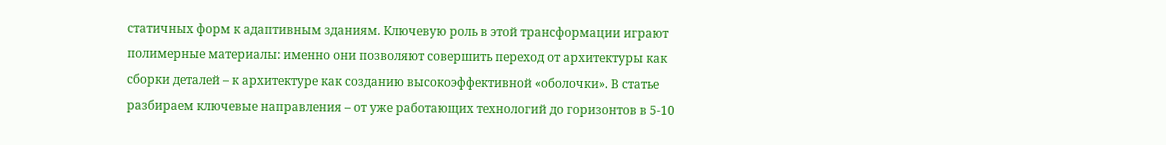статичных форм к адаптивным зданиям. Ключевую роль в этой трансформации играют полимерные материалы: именно они позволяют совершить переход от архитектуры как сборки деталей – к архитектуре как созданию высокоэффективной «оболочки». В статье разбираем ключевые направления – от уже работающих технологий до горизонтов в 5-10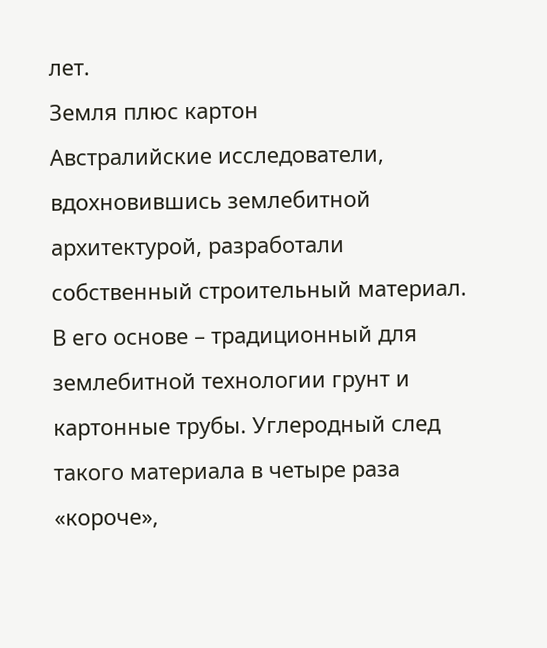лет.
Земля плюс картон
Австралийские исследователи, вдохновившись землебитной архитектурой, разработали собственный строительный материал. В его основе – традиционный для землебитной технологии грунт и картонные трубы. Углеродный след такого материала в четыре раза «короче»,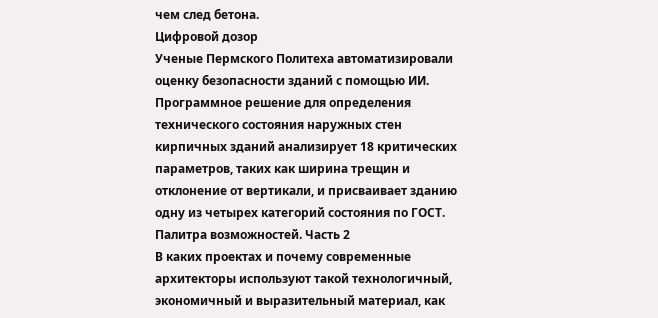чем след бетона.
Цифровой дозор
Ученые Пермского Политеха автоматизировали оценку безопасности зданий с помощью ИИ. Программное решение для определения технического состояния наружных стен кирпичных зданий анализирует 18 критических параметров, таких как ширина трещин и отклонение от вертикали, и присваивает зданию одну из четырех категорий состояния по ГОСТ.
Палитра возможностей. Часть 2
В каких проектах и почему современные архитекторы используют такой технологичный, экономичный и выразительный материал, как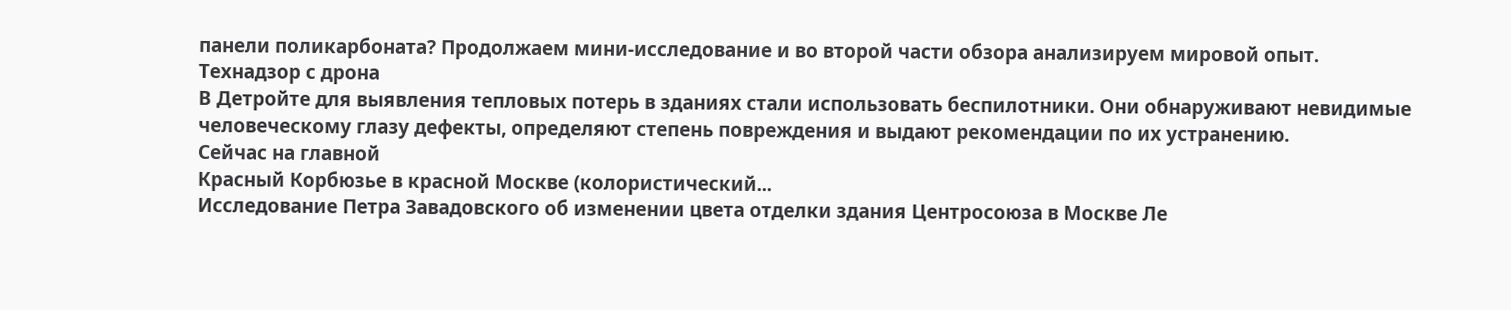панели поликарбоната? Продолжаем мини-исследование и во второй части обзора анализируем мировой опыт.
Технадзор с дрона
В Детройте для выявления тепловых потерь в зданиях стали использовать беспилотники. Они обнаруживают невидимые человеческому глазу дефекты, определяют степень повреждения и выдают рекомендации по их устранению.
Сейчас на главной
Красный Корбюзье в красной Москве (колористический...
Исследование Петра Завадовского об изменении цвета отделки здания Центросоюза в Москве Ле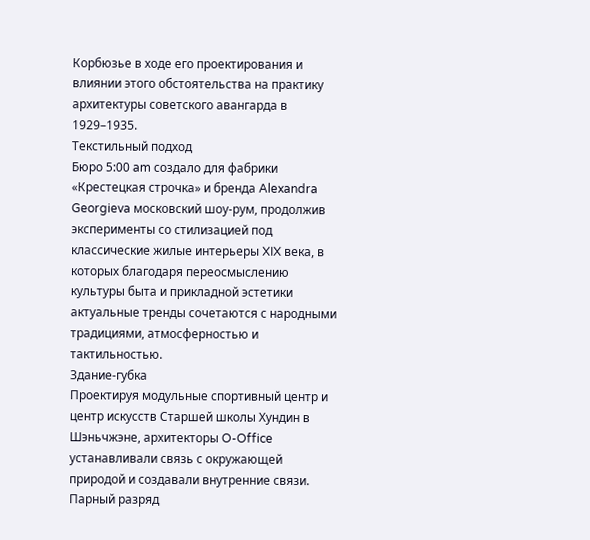Корбюзье в ходе его проектирования и влиянии этого обстоятельства на практику архитектуры советского авангарда в 1929–1935.
Текстильный подход
Бюро 5:00 am создало для фабрики «Крестецкая строчка» и бренда Alexandra Georgieva московский шоу-рум, продолжив эксперименты со стилизацией под классические жилые интерьеры XIX века, в которых благодаря переосмыслению культуры быта и прикладной эстетики актуальные тренды сочетаются с народными традициями, атмосферностью и тактильностью.
Здание-губка
Проектируя модульные спортивный центр и центр искусств Старшей школы Хундин в Шэньчжэне, архитекторы O-Office устанавливали связь с окружающей природой и создавали внутренние связи.
Парный разряд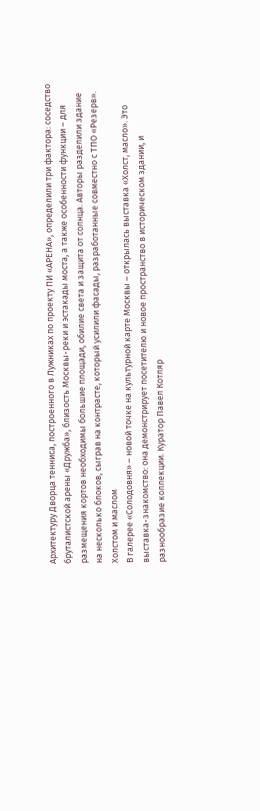Архитектуру Дворца тенниса, построенного в Лужниках по проекту ПИ «АРЕНА», определили три фактора: соседство бруталистской арены «Дружба», близость Москвы-реки и эстакады моста, а также особенности функции – для размещения кортов необходимы большие площади, обилие света и защита от солнца. Авторы разделили здание на несколько блоков, сыграв на контрасте, который усилили фасады, разработанные совместно с ТПО «Резерв».
Холстом и маслом
В галерее «Солодовня» – новой точке на культурной карте Москвы – открылась выставка «Холст, масло». Это выставка-знакомство: она демонстрирует посетителю и новое пространство в историческом здании, и разнообразие коллекции. Куратор Павел Котляр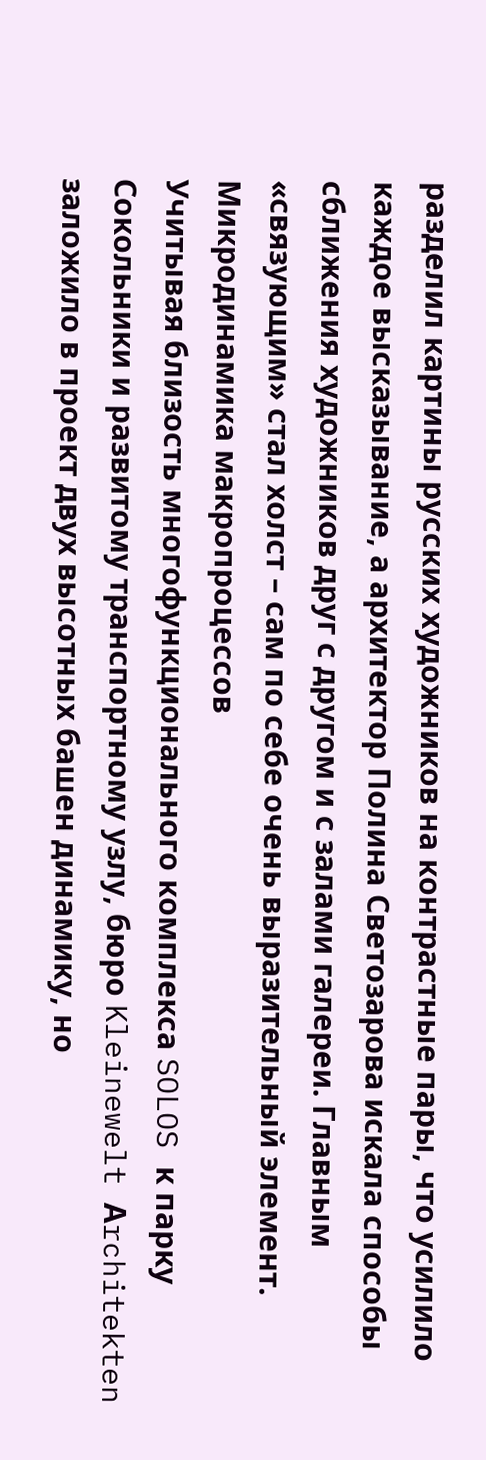разделил картины русских художников на контрастные пары, что усилило каждое высказывание, а архитектор Полина Светозарова искала способы сближения художников друг с другом и с залами галереи. Главным «связующим» стал холст – сам по себе очень выразительный элемент.
Микродинамика макропроцессов
Учитывая близость многофункционального комплекса SOLOS к парку Сокольники и развитому транспортному узлу, бюро Kleinewelt Аrchitekten заложило в проект двух высотных башен динамику, но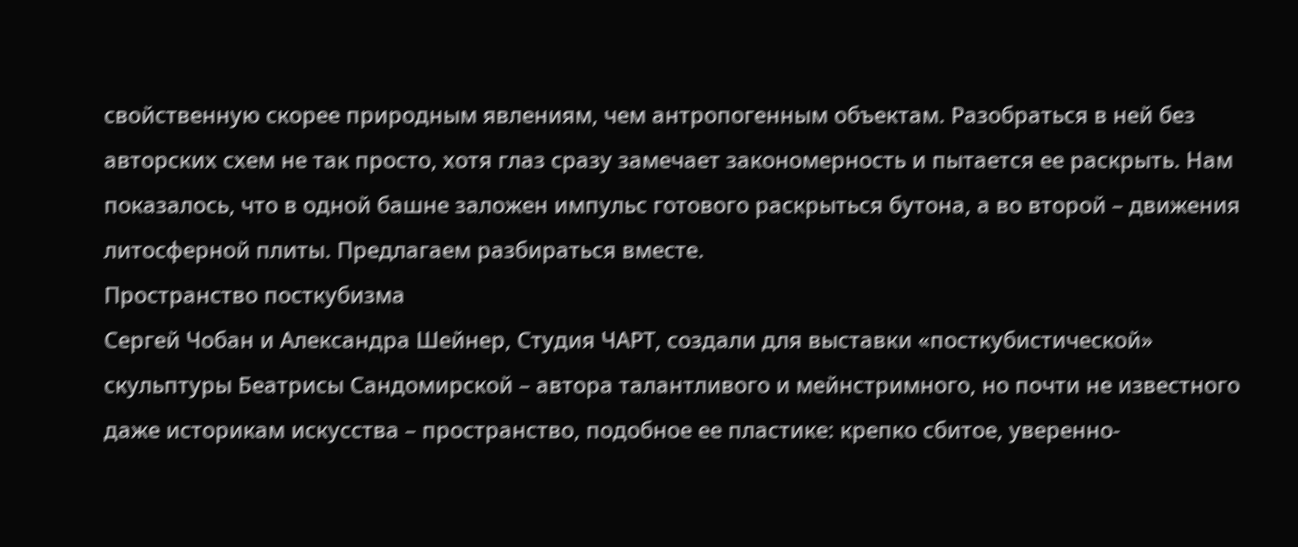свойственную скорее природным явлениям, чем антропогенным объектам. Разобраться в ней без авторских схем не так просто, хотя глаз сразу замечает закономерность и пытается ее раскрыть. Нам показалось, что в одной башне заложен импульс готового раскрыться бутона, а во второй – движения литосферной плиты. Предлагаем разбираться вместе.
Пространство посткубизма
Сергей Чобан и Александра Шейнер, Студия ЧАРТ, создали для выставки «посткубистической» скульптуры Беатрисы Сандомирской – автора талантливого и мейнстримного, но почти не известного даже историкам искусства – пространство, подобное ее пластике: крепко сбитое, уверенно-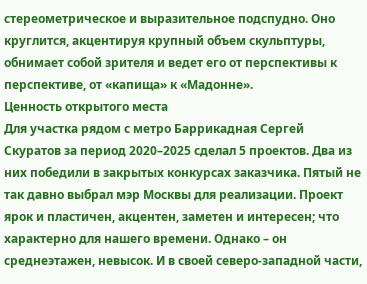стереометрическое и выразительное подспудно. Оно круглится, акцентируя крупный объем скульптуры, обнимает собой зрителя и ведет его от перспективы к перспективе, от «капища» к «Мадонне».
Ценность открытого места
Для участка рядом с метро Баррикадная Сергей Скуратов за период 2020–2025 сделал 5 проектов. Два из них победили в закрытых конкурсах заказчика. Пятый не так давно выбрал мэр Москвы для реализации. Проект ярок и пластичен, акцентен, заметен и интересен; что характерно для нашего времени. Однако – он среднеэтажен, невысок. И в своей северо-западной части,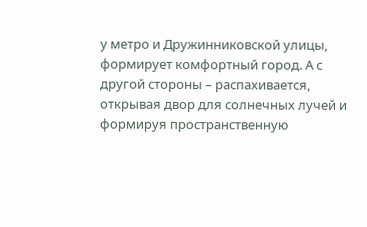у метро и Дружинниковской улицы, формирует комфортный город. А с другой стороны – распахивается, открывая двор для солнечных лучей и формируя пространственную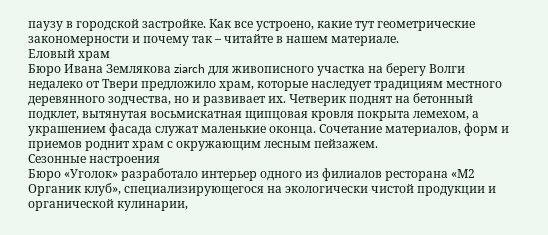паузу в городской застройке. Как все устроено, какие тут геометрические закономерности и почему так – читайте в нашем материале.
Еловый храм
Бюро Ивана Землякова ziarch для живописного участка на берегу Волги недалеко от Твери предложило храм, которые наследует традициям местного деревянного зодчества, но и развивает их. Четверик поднят на бетонный подклет, вытянутая восьмискатная щипцовая кровля покрыта лемехом, а украшением фасада служат маленькие оконца. Сочетание материалов, форм и приемов роднит храм с окружающим лесным пейзажем.
Сезонные настроения
Бюро «Уголок» разработало интерьер одного из филиалов ресторана «М2 Органик клуб», специализирующегося на экологически чистой продукции и органической кулинарии,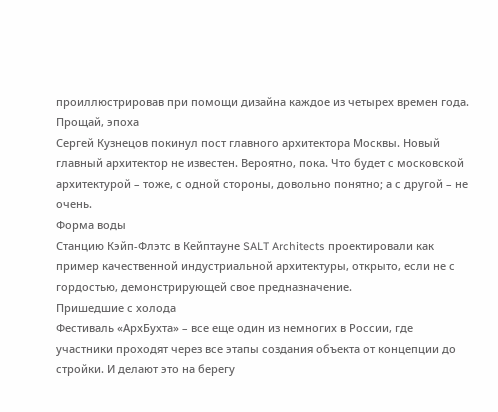проиллюстрировав при помощи дизайна каждое из четырех времен года.
Прощай, эпоха
Сергей Кузнецов покинул пост главного архитектора Москвы. Новый главный архитектор не известен. Вероятно, пока. Что будет с московской архитектурой – тоже, с одной стороны, довольно понятно; а с другой – не очень.
Форма воды
Станцию Кэйп-Флэтс в Кейптауне SALT Architects проектировали как пример качественной индустриальной архитектуры, открыто, если не с гордостью, демонстрирующей свое предназначение.
Пришедшие с холода
Фестиваль «АрхБухта» – все еще один из немногих в России, где участники проходят через все этапы создания объекта от концепции до стройки. И делают это на берегу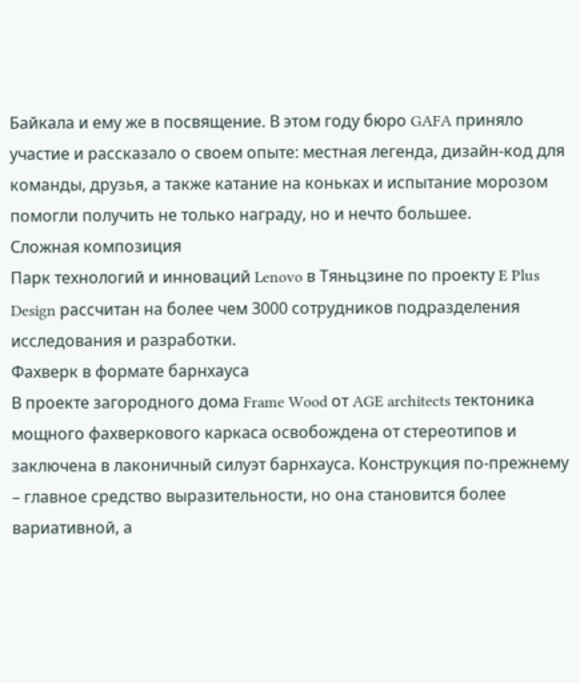Байкала и ему же в посвящение. В этом году бюро GAFA приняло участие и рассказало о своем опыте: местная легенда, дизайн-код для команды, друзья, а также катание на коньках и испытание морозом помогли получить не только награду, но и нечто большее.
Сложная композиция
Парк технологий и инноваций Lenovo в Тяньцзине по проекту E Plus Design рассчитан на более чем 3000 сотрудников подразделения исследования и разработки.
Фахверк в формате барнхауса
В проекте загородного дома Frame Wood от AGE architects тектоника мощного фахверкового каркаса освобождена от стереотипов и заключена в лаконичный силуэт барнхауса. Конструкция по-прежнему – главное средство выразительности, но она становится более вариативной, а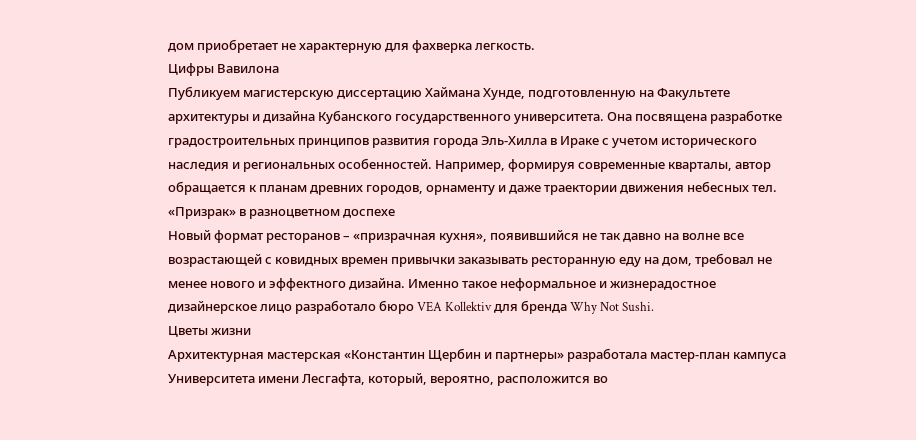дом приобретает не характерную для фахверка легкость.
Цифры Вавилона
Публикуем магистерскую диссертацию Хаймана Хунде, подготовленную на Факультете архитектуры и дизайна Кубанского государственного университета. Она посвящена разработке градостроительных принципов развития города Эль-Хилла в Ираке с учетом исторического наследия и региональных особенностей. Например, формируя современные кварталы, автор обращается к планам древних городов, орнаменту и даже траектории движения небесных тел.
«Призрак» в разноцветном доспехе
Новый формат ресторанов – «призрачная кухня», появившийся не так давно на волне все возрастающей с ковидных времен привычки заказывать ресторанную еду на дом, требовал не менее нового и эффектного дизайна. Именно такое неформальное и жизнерадостное дизайнерское лицо разработало бюро VEA Kollektiv для бренда Why Not Sushi.
Цветы жизни
Архитектурная мастерская «Константин Щербин и партнеры» разработала мастер-план кампуса Университета имени Лесгафта, который, вероятно, расположится во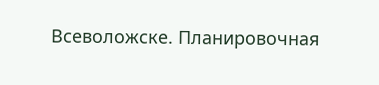Всеволожске. Планировочная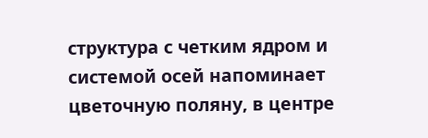структура с четким ядром и системой осей напоминает цветочную поляну, в центре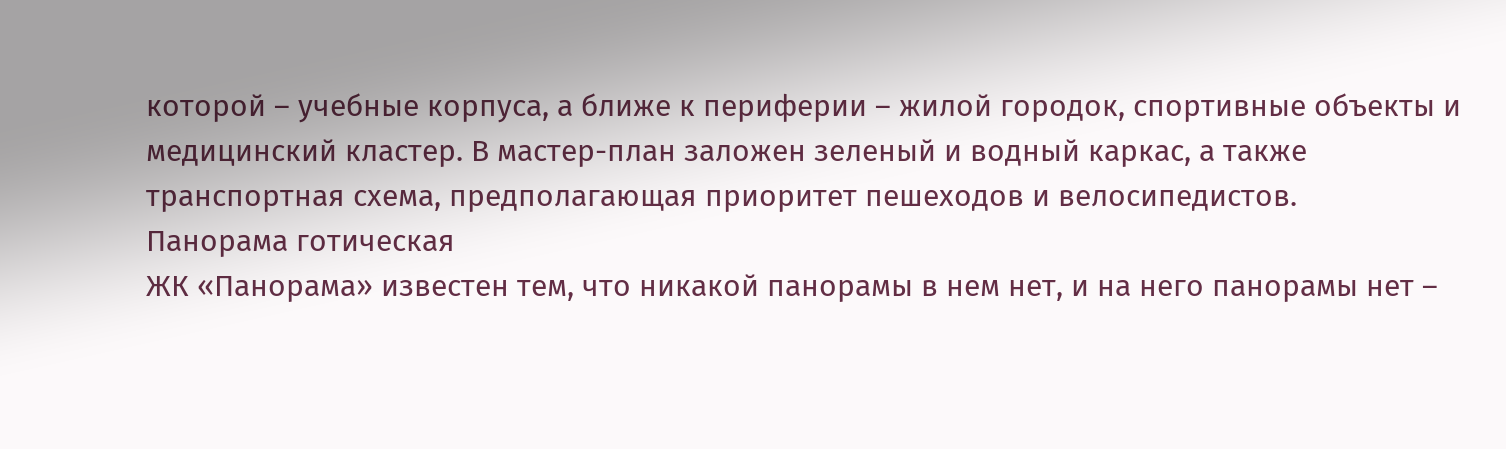которой – учебные корпуса, а ближе к периферии – жилой городок, спортивные объекты и медицинский кластер. В мастер-план заложен зеленый и водный каркас, а также транспортная схема, предполагающая приоритет пешеходов и велосипедистов.
Панорама готическая
ЖК «Панорама» известен тем, что никакой панорамы в нем нет, и на него панорамы нет –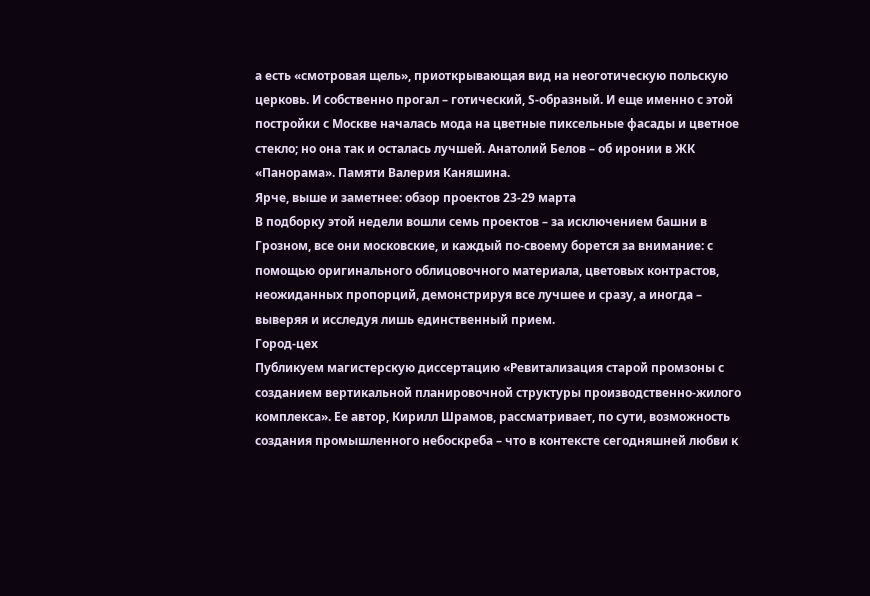а есть «смотровая щель», приоткрывающая вид на неоготическую польскую церковь. И собственно прогал – готический, S-образный. И еще именно с этой постройки с Москве началась мода на цветные пиксельные фасады и цветное стекло; но она так и осталась лучшей. Анатолий Белов – об иронии в ЖК «Панорама». Памяти Валерия Каняшина.
Ярче, выше и заметнее: обзор проектов 23-29 марта
В подборку этой недели вошли семь проектов – за исключением башни в Грозном, все они московские, и каждый по-своему борется за внимание: с помощью оригинального облицовочного материала, цветовых контрастов, неожиданных пропорций, демонстрируя все лучшее и сразу, а иногда – выверяя и исследуя лишь единственный прием.
Город-цех
Публикуем магистерскую диссертацию «Ревитализация старой промзоны с созданием вертикальной планировочной структуры производственно-жилого комплекса». Ее автор, Кирилл Шрамов, рассматривает, по сути, возможность создания промышленного небоскреба – что в контексте сегодняшней любви к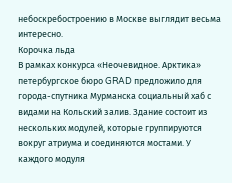небоскребостроению в Москве выглядит весьма интересно.
Корочка льда
В рамках конкурса «Неочевидное. Арктика» петербургское бюро GRAD предложило для города-спутника Мурманска социальный хаб с видами на Кольский залив. Здание состоит из нескольких модулей, которые группируются вокруг атриума и соединяются мостами. У каждого модуля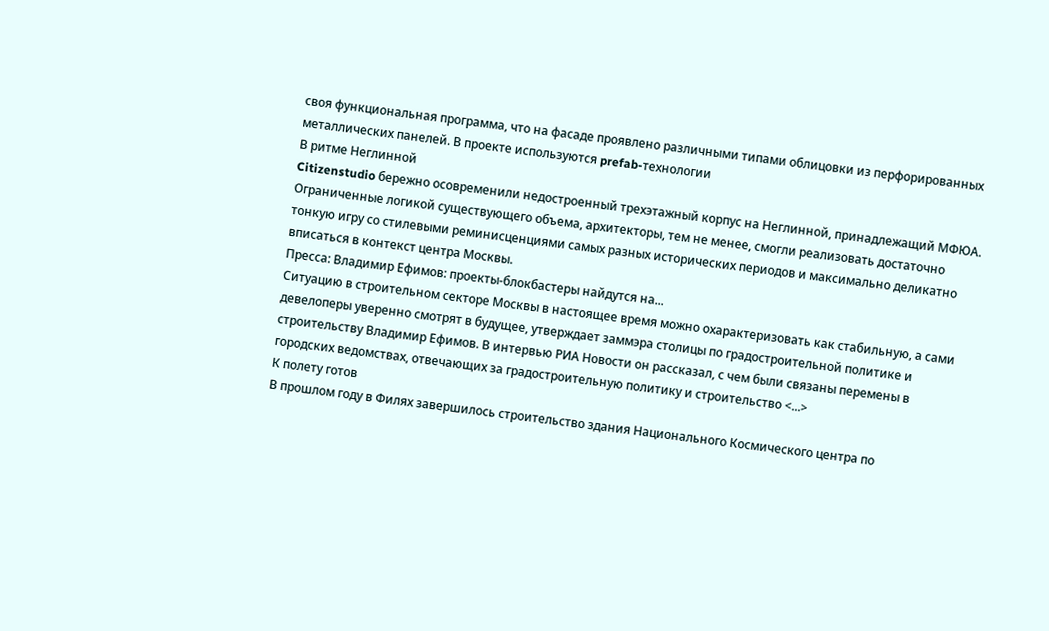своя функциональная программа, что на фасаде проявлено различными типами облицовки из перфорированных металлических панелей. В проекте используются prefab-технологии
В ритме Неглинной
Citizenstudio бережно осовременили недостроенный трехэтажный корпус на Неглинной, принадлежащий МФЮА. Ограниченные логикой существующего объема, архитекторы, тем не менее, смогли реализовать достаточно тонкую игру со стилевыми реминисценциями самых разных исторических периодов и максимально деликатно вписаться в контекст центра Москвы.
Пресса: Владимир Ефимов: проекты-блокбастеры найдутся на...
Ситуацию в строительном секторе Москвы в настоящее время можно охарактеризовать как стабильную, а сами девелоперы уверенно смотрят в будущее, утверждает заммэра столицы по градостроительной политике и строительству Владимир Ефимов. В интервью РИА Новости он рассказал, с чем были связаны перемены в городских ведомствах, отвечающих за градостроительную политику и строительство <...>
К полету готов
В прошлом году в Филях завершилось строительство здания Национального Космического центра по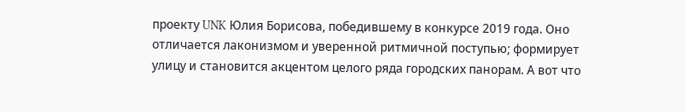проекту UNK Юлия Борисова, победившему в конкурсе 2019 года. Оно отличается лаконизмом и уверенной ритмичной поступью; формирует улицу и становится акцентом целого ряда городских панорам. А вот что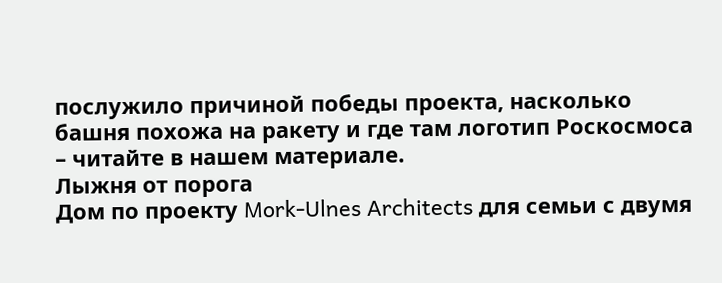послужило причиной победы проекта, насколько башня похожа на ракету и где там логотип Роскосмоса – читайте в нашем материале.
Лыжня от порога
Дом по проекту Mork-Ulnes Architects для семьи с двумя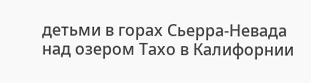детьми в горах Сьерра-Невада над озером Тахо в Калифорнии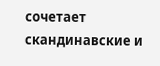сочетает скандинавские и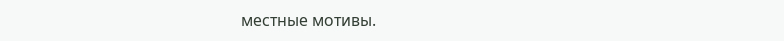местные мотивы.